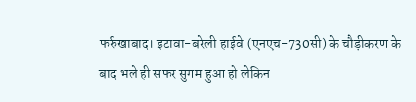फर्रुखाबाद। इटावा-बरेली हाईवे (एनएच-730सी) के चौड़ीकरण के बाद भले ही सफर सुगम हुआ हो लेकिन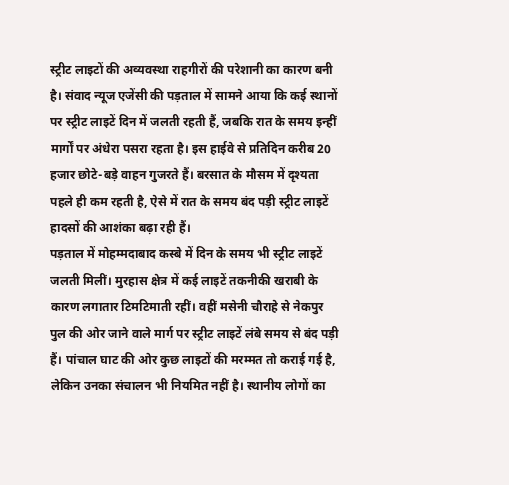स्ट्रीट लाइटों की अव्यवस्था राहगीरों की परेशानी का कारण बनी है। संवाद न्यूज एजेंसी की पड़ताल में सामने आया कि कई स्थानों पर स्ट्रीट लाइटें दिन में जलती रहती हैं, जबकि रात के समय इन्हीं मार्गों पर अंधेरा पसरा रहता है। इस हाईवे से प्रतिदिन करीब 20 हजार छोटे-बड़े वाहन गुजरते हैं। बरसात के मौसम में दृश्यता पहले ही कम रहती है, ऐसे में रात के समय बंद पड़ी स्ट्रीट लाइटें हादसों की आशंका बढ़ा रही हैं।
पड़ताल में मोहम्मदाबाद कस्बे में दिन के समय भी स्ट्रीट लाइटें जलती मिलीं। मुरहास क्षेत्र में कई लाइटें तकनीकी खराबी के कारण लगातार टिमटिमाती रहीं। वहीं मसेनी चौराहे से नेकपुर पुल की ओर जाने वाले मार्ग पर स्ट्रीट लाइटें लंबे समय से बंद पड़ी हैं। पांचाल घाट की ओर कुछ लाइटों की मरम्मत तो कराई गई है, लेकिन उनका संचालन भी नियमित नहीं है। स्थानीय लोगों का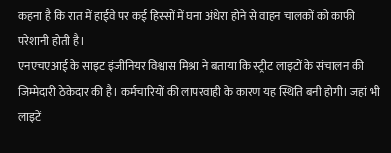कहना है कि रात में हाईवे पर कई हिस्सों में घना अंधेरा होने से वाहन चालकों को काफी परेशानी होती है।
एनएचएआई के साइट इंजीनियर विश्वास मिश्रा ने बताया कि स्ट्रीट लाइटों के संचालन की जिम्मेदारी ठेकेदार की है। कर्मचारियों की लापरवाही के कारण यह स्थिति बनी होगी। जहां भी लाइटें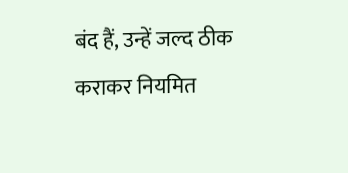बंद हैं, उन्हें जल्द ठीक कराकर नियमित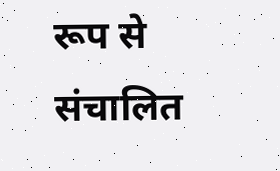रूप से संचालित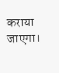कराया जाएगा।